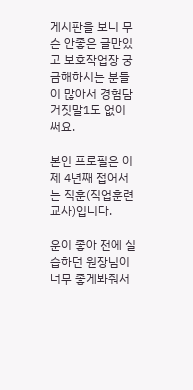게시판을 보니 무슨 안좋은 글만있고 보호작업장 궁금해하시는 분들이 많아서 경험담 거짓말1도 없이 써요.

본인 프로필은 이제 4년째 접어서는 직훈(직업훈련교사)입니다.

운이 좋아 전에 실습하던 원장님이 너무 좋게봐줘서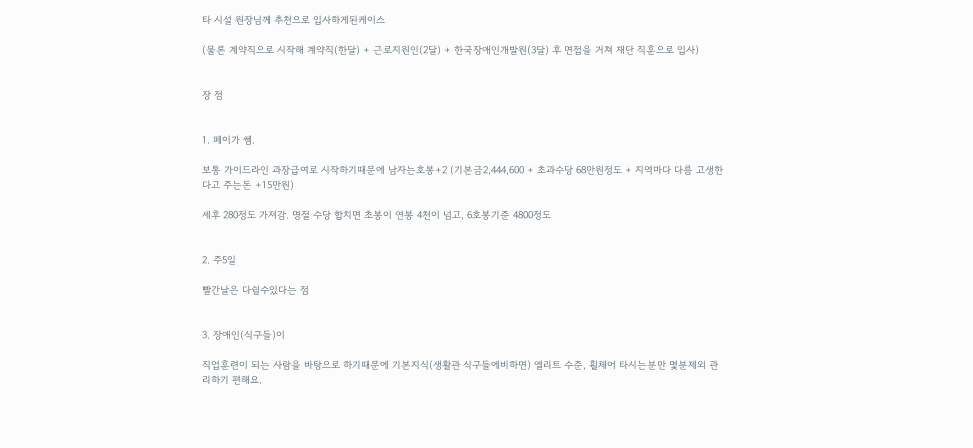타 시설 원장님께 추천으로 입사하게된케이스

(물론 계약직으로 시작해 계약직(한달) + 근로지원인(2달) + 한국장애인개발원(3달) 후 면접을 거쳐 재단 직훈으로 입사)


장 점


1. 페이가 쎔.

보통 가이드라인 과장급여로 시작하기때문에 남자는호봉+2 (기본금2,444,600 + 초과수당 68만원정도 + 지역마다 다름 고생한다고 주는돈 +15만원)

세후 280정도 가져감. 명절 수당 합치면 초봉이 연봉 4천이 넘고, 6호봉기준 4800정도


2. 주5일

빨간날은 다쉴수있다는 점


3. 장애인(식구들)이

직업훈련이 되는 사람을 바탕으로 하기때문에 기본지식(생활관 식구들에비하면) 엘리트 수준, 휠체어 타시는분만 몇분제외 관리하기 편해요.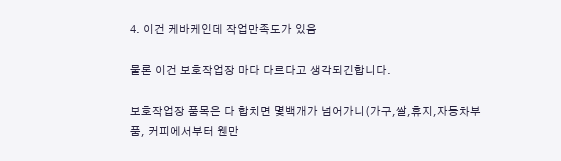4. 이건 케바케인데 작업만족도가 있음

물론 이건 보호작업장 마다 다르다고 생각되긴합니다.

보호작업장 품목은 다 합치면 몇백개가 넘어가니(가구,쌀,휴지,자동차부품, 커피에서부터 웬만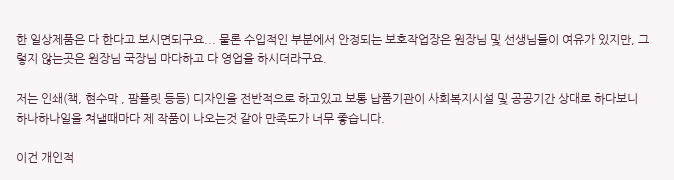한 일상제품은 다 한다고 보시면되구요... 물론 수입적인 부분에서 안정되는 보호작업장은 원장님 및 선생님들이 여유가 있지만, 그렇지 않는곳은 원장님 국장님 마다하고 다 영업을 하시더라구요.

저는 인쇄(책, 현수막 , 팜플릿 등등) 디자인을 전반적으로 하고있고 보통 납품기관이 사회복지시설 및 공공기간 상대로 하다보니 하나하나일을 쳐낼때마다 제 작품이 나오는것 같아 만족도가 너무 좋습니다.

이건 개인적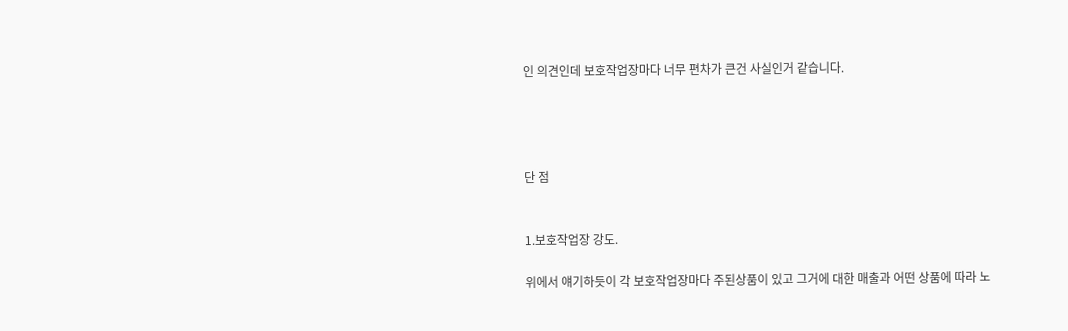인 의견인데 보호작업장마다 너무 편차가 큰건 사실인거 같습니다.




단 점


1.보호작업장 강도.

위에서 얘기하듯이 각 보호작업장마다 주된상품이 있고 그거에 대한 매출과 어떤 상품에 따라 노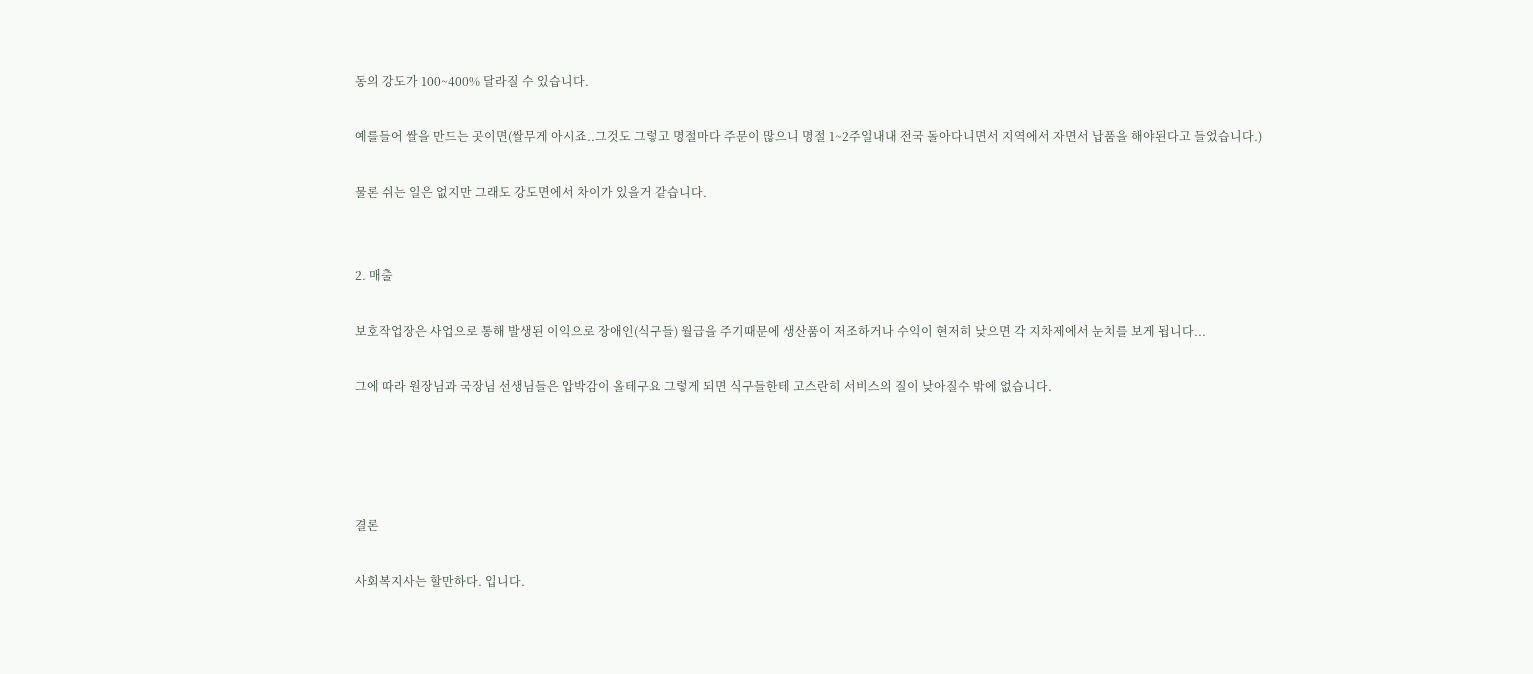동의 강도가 100~400% 달라질 수 있습니다.

예를들어 쌀을 만드는 곳이면(쌀무게 아시죠..그것도 그렇고 명절마다 주문이 많으니 명절 1~2주일내내 전국 돌아다니면서 지역에서 자면서 납품을 해야된다고 들었습니다.)

물론 쉬는 일은 없지만 그래도 강도면에서 차이가 있을거 같습니다.


2. 매출

보호작업장은 사업으로 통해 발생된 이익으로 장애인(식구들) 월급을 주기때문에 생산품이 저조하거나 수익이 현저히 낮으면 각 지차제에서 눈치를 보게 됩니다...

그에 따라 원장님과 국장님 선생님들은 압박감이 올테구요 그렇게 되면 식구들한테 고스란히 서비스의 질이 낮아질수 밖에 없습니다.




결론

사회복지사는 할만하다. 입니다.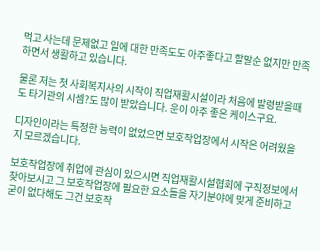먹고 사는데 문제없고 일에 대한 만족도도 아주좋다고 할말순 없지만 만족하면서 생활하고 있습니다.

물론 저는 첫 사회복지사의 시작이 직업재활시설이라 처음에 발령받을때도 타기관의 시셈?도 많이 받았습니다. 운이 아주 좋은 케이스구요.

디자인이라는 특정한 능력이 없었으면 보호작업장에서 시작은 어려웠을지 모르겠습니다.

보호작업장에 취업에 관심이 있으시면 직업재활시설협회에 구직정보에서 찾아보시고 그 보호작업장에 필요한 요소들을 자기분야에 맞게 준비하고 굳이 없다해도 그건 보호작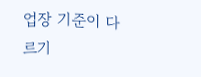업장 기준이 다르기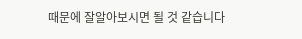때문에 잘알아보시면 될 것 같습니다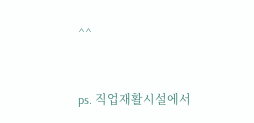^^


ps. 직업재활시설에서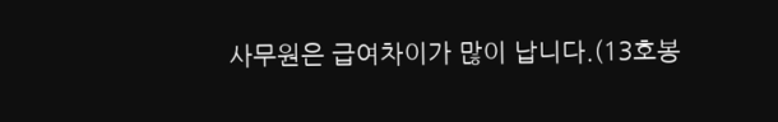사무원은 급여차이가 많이 납니다.(13호봉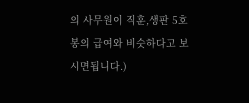의 사무원이 직훈,생판 5호봉의 급여와 비슷하다고 보시면됩니다.)